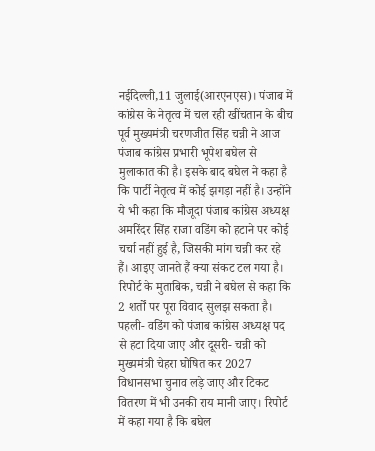नईदिल्ली,11 जुलाई(आरएनएस)। पंजाब में कांग्रेस के नेतृत्व में चल रही खींचतान के बीच पूर्व मुख्यमंत्री चरणजीत सिंह चन्नी ने आज पंजाब कांग्रेस प्रभारी भूपेश बघेल से मुलाकात की है। इसके बाद बघेल ने कहा है कि पार्टी नेतृत्व में कोई झगड़ा नहीं है। उन्होंने ये भी कहा कि मौजूदा पंजाब कांग्रेस अध्यक्ष अमरिंदर सिंह राजा वडिंग को हटाने पर कोई चर्चा नहीं हुई है, जिसकी मांग चन्नी कर रहे हैं। आइए जानते हैं क्या संकट टल गया है।
रिपोर्ट के मुताबिक, चन्नी ने बघेल से कहा कि 2 शर्तों पर पूरा विवाद सुलझ सकता है। पहली- वडिंग को पंजाब कांग्रेस अध्यक्ष पद से हटा दिया जाए और दूसरी- चन्नी को मुख्यमंत्री चेहरा घोषित कर 2027 विधानसभा चुनाव लड़े जाए और टिकट वितरण में भी उनकी राय मानी जाए। रिपोर्ट में कहा गया है कि बघेल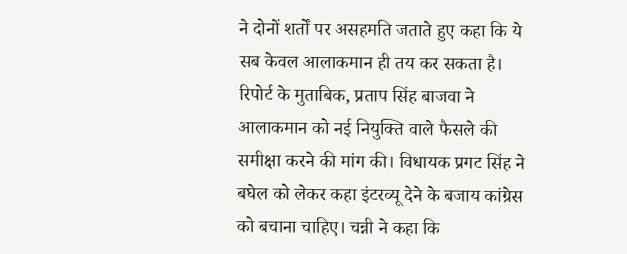ने दोनों शर्तों पर असहमति जताते हुए कहा कि ये सब केवल आलाकमान ही तय कर सकता है।
रिपोर्ट के मुताबिक, प्रताप सिंह बाजवा ने आलाकमान को नई नियुक्ति वाले फैसले की समीक्षा करने की मांग की। विधायक प्रगट सिंह ने बघेल को लेकर कहा इंटरव्यू देने के बजाय कांग्रेस को बचाना चाहिए। चन्नी ने कहा कि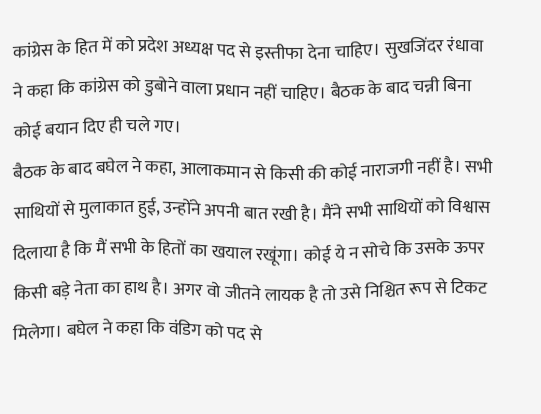कांग्रेस के हित में को प्रदेश अध्यक्ष पद से इस्तीफा देना चाहिए। सुखजिंदर रंधावा ने कहा कि कांग्रेस को डुबोने वाला प्रधान नहीं चाहिए। बैठक के बाद चन्नी बिना कोई बयान दिए ही चले गए।
बैठक के बाद बघेल ने कहा, आलाकमान से किसी की कोई नाराजगी नहीं है। सभी साथियों से मुलाकात हुई, उन्होंने अपनी बात रखी है। मैंने सभी साथियों को विश्वास दिलाया है कि मैं सभी के हितों का खयाल रखूंगा। कोई ये न सोचे कि उसके ऊपर किसी बड़े नेता का हाथ है। अगर वो जीतने लायक है तो उसे निश्चित रूप से टिकट मिलेगा। बघेल ने कहा कि वंडिग को पद से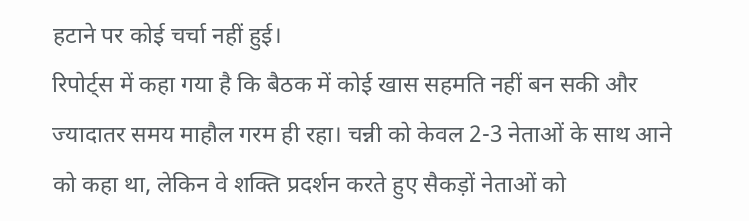हटाने पर कोई चर्चा नहीं हुई।
रिपोर्ट्स में कहा गया है कि बैठक में कोई खास सहमति नहीं बन सकी और ज्यादातर समय माहौल गरम ही रहा। चन्नी को केवल 2-3 नेताओं के साथ आने को कहा था, लेकिन वे शक्ति प्रदर्शन करते हुए सैकड़ों नेताओं को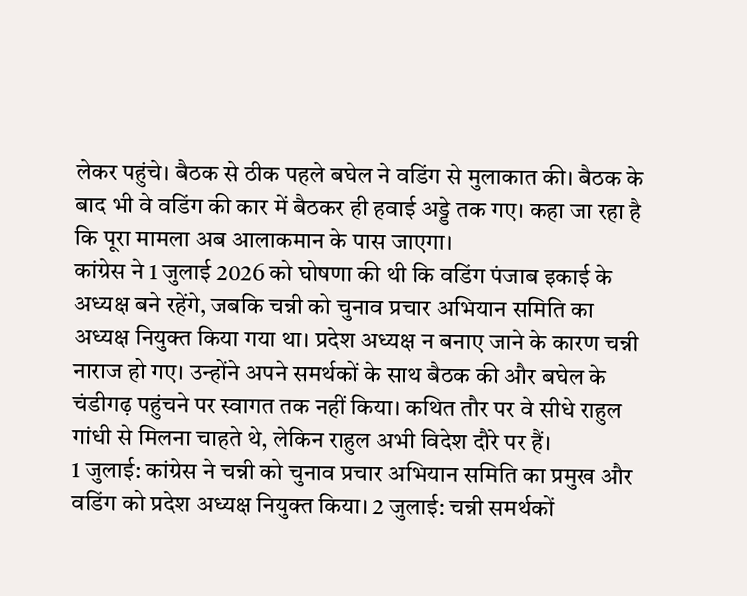लेकर पहुंचे। बैठक से ठीक पहले बघेल ने वडिंग से मुलाकात की। बैठक के बाद भी वे वडिंग की कार में बैठकर ही हवाई अड्डे तक गए। कहा जा रहा है कि पूरा मामला अब आलाकमान के पास जाएगा।
कांग्रेस ने 1 जुलाई 2026 को घोषणा की थी कि वडिंग पंजाब इकाई के अध्यक्ष बने रहेंगे, जबकि चन्नी को चुनाव प्रचार अभियान समिति का अध्यक्ष नियुक्त किया गया था। प्रदेश अध्यक्ष न बनाए जाने के कारण चन्नी नाराज हो गए। उन्होंने अपने समर्थकों के साथ बैठक की और बघेल के चंडीगढ़ पहुंचने पर स्वागत तक नहीं किया। कथित तौर पर वे सीधे राहुल गांधी से मिलना चाहते थे, लेकिन राहुल अभी विदेश दौरे पर हैं।
1 जुलाई: कांग्रेस ने चन्नी को चुनाव प्रचार अभियान समिति का प्रमुख और वडिंग को प्रदेश अध्यक्ष नियुक्त किया। 2 जुलाई: चन्नी समर्थकों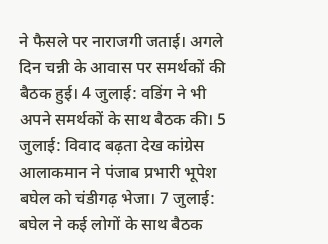ने फैसले पर नाराजगी जताई। अगले दिन चन्नी के आवास पर समर्थकों की बैठक हुई। 4 जुलाई: वडिंग ने भी अपने समर्थकों के साथ बैठक की। 5 जुलाई: विवाद बढ़ता देख कांग्रेस आलाकमान ने पंजाब प्रभारी भूपेश बघेल को चंडीगढ़ भेजा। 7 जुलाई: बघेल ने कई लोगों के साथ बैठक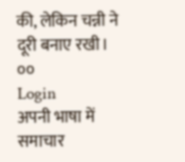की, लेकिन चन्नी ने दूरी बनाए रखी।
००
Login
अपनी भाषा में समाचार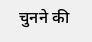चुनने की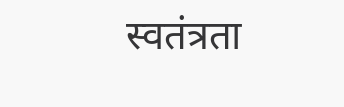स्वतंत्रता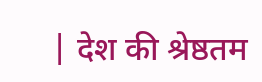| देश की श्रेष्ठतम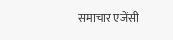समाचार एजेंसी